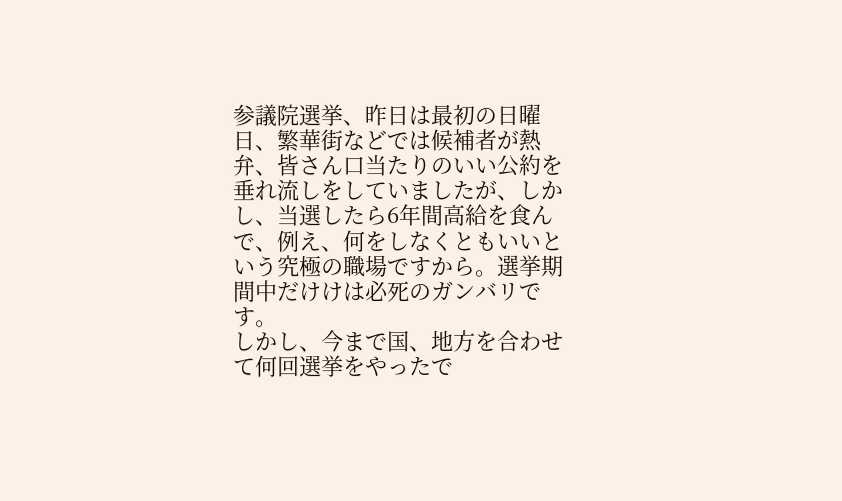参議院選挙、昨日は最初の日曜日、繁華街などでは候補者が熱弁、皆さん口当たりのいい公約を垂れ流しをしていましたが、しかし、当選したら6年間高給を食んで、例え、何をしなくともいいという究極の職場ですから。選挙期間中だけけは必死のガンバリです。
しかし、今まで国、地方を合わせて何回選挙をやったで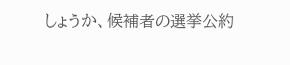しょうか、候補者の選挙公約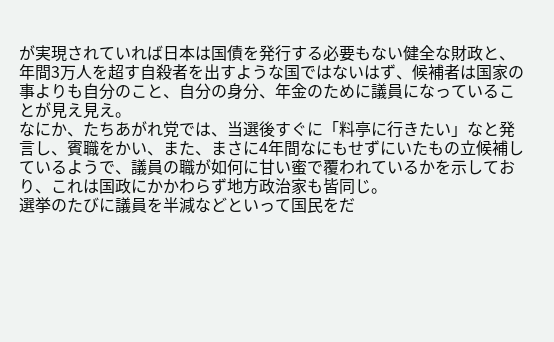が実現されていれば日本は国債を発行する必要もない健全な財政と、年間3万人を超す自殺者を出すような国ではないはず、候補者は国家の事よりも自分のこと、自分の身分、年金のために議員になっていることが見え見え。
なにか、たちあがれ党では、当選後すぐに「料亭に行きたい」なと発言し、賓職をかい、また、まさに4年間なにもせずにいたもの立候補しているようで、議員の職が如何に甘い蜜で覆われているかを示しており、これは国政にかかわらず地方政治家も皆同じ。
選挙のたびに議員を半減などといって国民をだ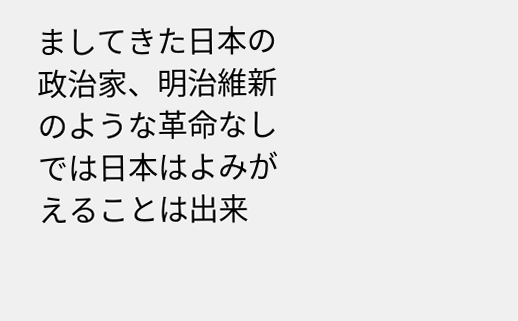ましてきた日本の政治家、明治維新のような革命なしでは日本はよみがえることは出来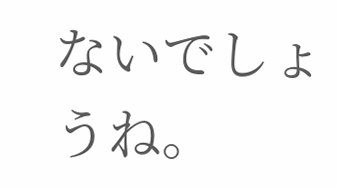ないでしょうね。